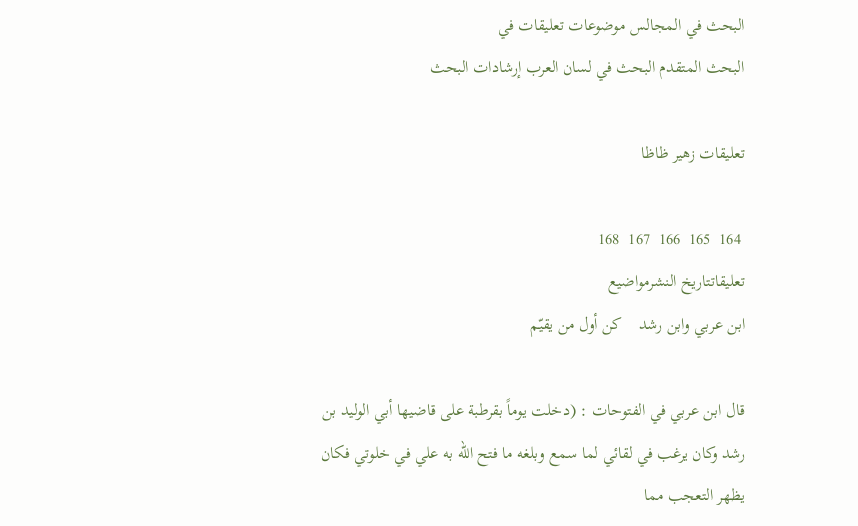البحث في المجالس موضوعات تعليقات في
البحث المتقدم البحث في لسان العرب إرشادات البحث

تعليقات زهير ظاظا

 164  165  166  167  168
تعليقاتتاريخ النشرمواضيع
ابن عربي وابن رشد    كن أول من يقيّم

قال ابن عربي في الفتوحات : (دخلت يوماً بقرطبة على قاضيها أبي الوليد بن رشد وكان يرغب في لقائي لما سمع وبلغه ما فتح الله به علي في خلوتي فكان يظهر التعجب مما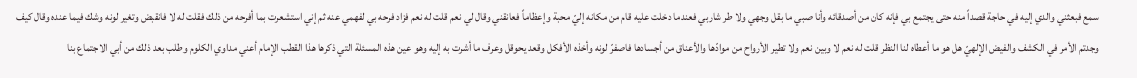سمع فبعثني والدي إليه في حاجة قصداً منه حتى يجتمع بي فإنه كان من أصدقائه وأنا صبي ما بقل وجهي ولا طر شاربي فعندما دخلت عليه قام من مكانه إليّ محبة وإعظاماً فعانقني وقال لي نعم قلت له نعم فزاد فرحه بي لفهمي عنه ثم إني استشعرت بما أفرحه من ذلك فقلت له لا فانقبض وتغير لونه وشك فيما عنده وقال كيف وجدتم الأمر في الكشف والفيض الإلهيّ هل هو ما أعطاه لنا النظر قلت له نعم لا وبين نعم ولا تطير الأرواح من موادّها والأعناق من أجسادها فاصفرّ لونه وأخذه الأفكل وقعد يحوقل وعرف ما أشرت به إليه وهو عين هذه المسئلة التي ذكرها هذا القطب الإمام أعني مداوي الكلوم وطلب بعد ذلك من أبي الاجتماع بنا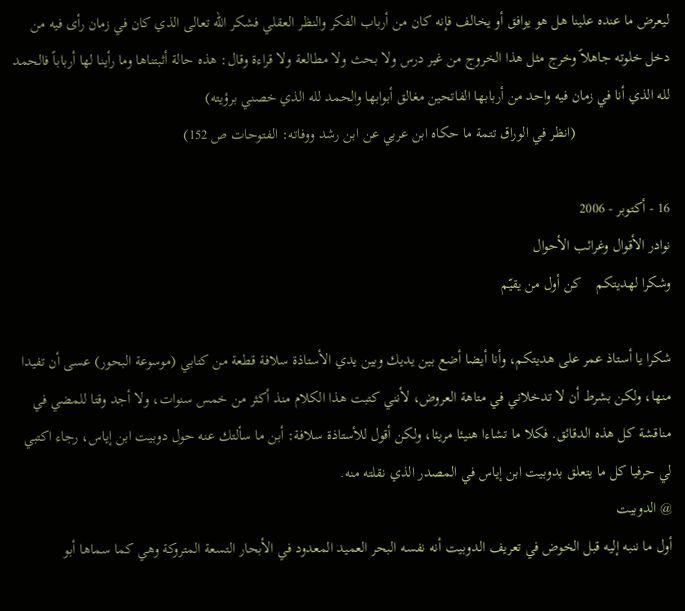ليعرض ما عنده علينا هل هو يوافق أو يخالف فإنه كان من أرباب الفكر والنظر العقلي فشكر الله تعالى الذي كان في زمان رأى فيه من دخل خلوته جاهلاً وخرج مثل هذا الخروج من غير درس ولا بحث ولا مطالعة ولا قراءة وقال: هذه حالة أثبتناها وما رأينا لها أرباباً فالحمد لله الذي أنا في زمان فيه واحد من أربابها الفاتحين مغالق أبوابها والحمد لله الذي خصني برؤيته)
                         (انظر في الوراق تتمة ما حكاه ابن عربي عن ابن رشد ووفاته: الفتوحات ص 152)

16 - أكتوبر - 2006
نوادر الأقوال وغرائب الأحوال
وشكرا لهديتكم    كن أول من يقيّم

شكرا يا أستاذ عمر على هديتكم، وأنا أيضا أضع بين يديك وبين يدي الأستاذة سلافة قطعة من كتابي (موسوعة البحور) عسى أن تفيدا منها، ولكن بشرط أن لا تدخلاني في متاهة العروض، لأنني كتبت هذا الكلام منذ أكثر من خمس سنوات، ولا أجد وقتا للمضي في مناقشة كل هذه الدقائق. فكلا ما تشاءا هنيئا مريئا، ولكن أقول للأستاذة سلافة: أبن ما سألتك عنه حول دوبيت ابن إياس، رجاء اكتبي لي حرفيا كل ما يتعلق بدوبيت ابن إياس في المصدر الذي نقلته منه.
@ الدوبيت
أول ما ننبه إليه قبل الخوض في تعريف الدوبيت أنه نفسه البحر العميد المعدود في الأبحار التسعة المتروكة وهي كما سماها أبو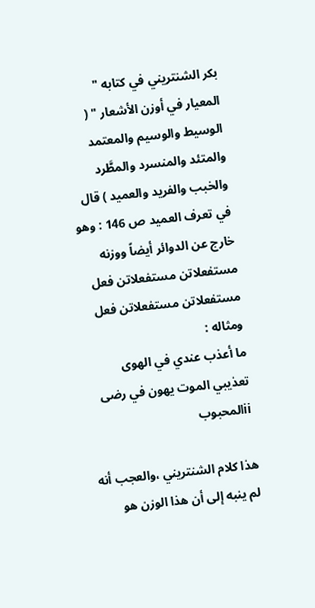بكر الشنتريني في كتابه " المعيار في أوزن الأشعار " ( الوسيط والوسيم والمعتمد والمتئد والمنسرد والمطَّرد والخبب والفريد والعميد ) قال في تعرف العميد ص 146 : وهو خارج عن الدوائر أيضاً ووزنه
مستفعلاتن مستفعلاتن فعل مستفعلاتن مستفعلاتن فعل
ومثاله :
ما أعذب عندي في الهوى تعذيبي الموت يهون في رضى iiالمحبوب

هذا كلام الشنتريني ،والعجب أنه لم ينبه إلى أن هذا الوزن هو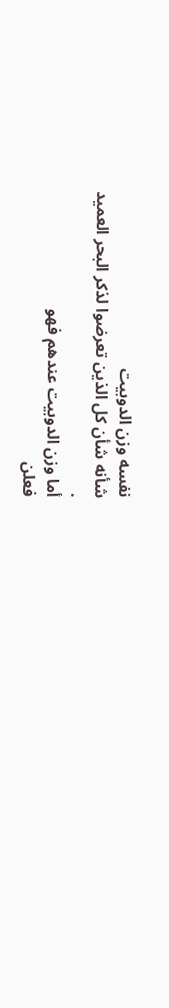نفسه وزن الدوبيت
شأنه شأن كل الذين تعرضوا لذكر البحر العميد
.
أما وزن الدوبيت عندهم فهو
فعلن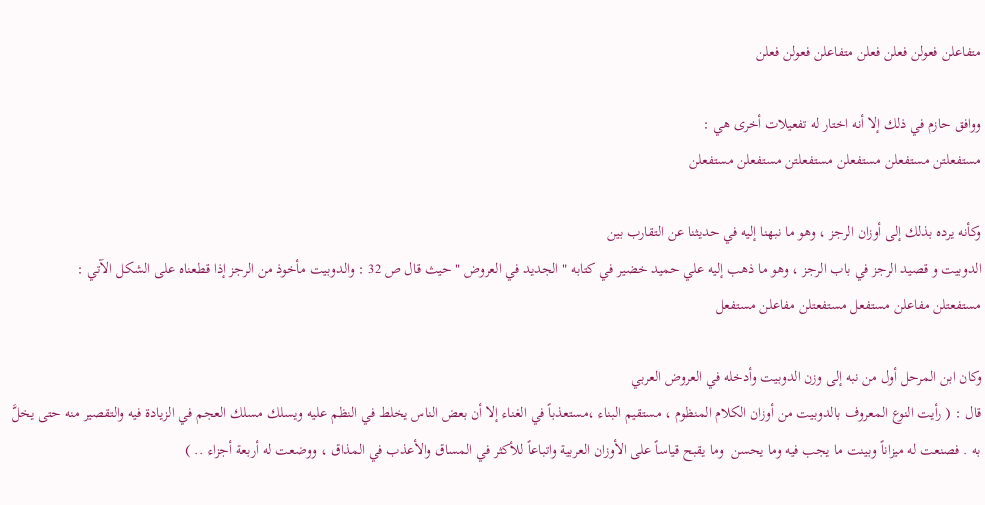متفاعلن فعولن فعلن فعلن متفاعلن فعولن فعلن

ووافق حازم في ذلك إلا أنه اختار له تفعيلات أخرى هي :
مستفعلتن مستفعلن مستفعلن مستفعلتن مستفعلن مستفعلن

وكأنه يرده بذلك إلى أوزان الرجز ، وهو ما نبهنا إليه في حديثنا عن التقارب بين
الدوبيت و قصيد الرجز في باب الرجز ، وهو ما ذهب إليه علي حميد خضير في كتابه " الجديد في العروض " حيث قال ص 32 : والدوبيت مأخوذ من الرجز إذا قطعناه على الشكل الآتي :
مستفعتلن مفاعلن مستفعل مستفعتلن مفاعلن مستفعل

وكان ابن المرحل أول من نبه إلى وزن الدوبيت وأدخله في العروض العربي
قال : ( رأيت النوع المعروف بالدوبيت من أوزان الكلام المنظوم ، مستقيم البناء ،مستعذباً في الغناء إلا أن بعض الناس يخلط في النظم عليه ويسلك مسلك العجم في الزيادة فيه والتقصير منه حتى يخلَّ به . فصنعت له ميزاناً وبينت ما يجب فيه وما يحسن  وما يقبح قياساً على الأوزان العربية واتباعاً للأكثر في المساق والأعذب في المذاق ، ووضعت له أربعة أجزاء .. )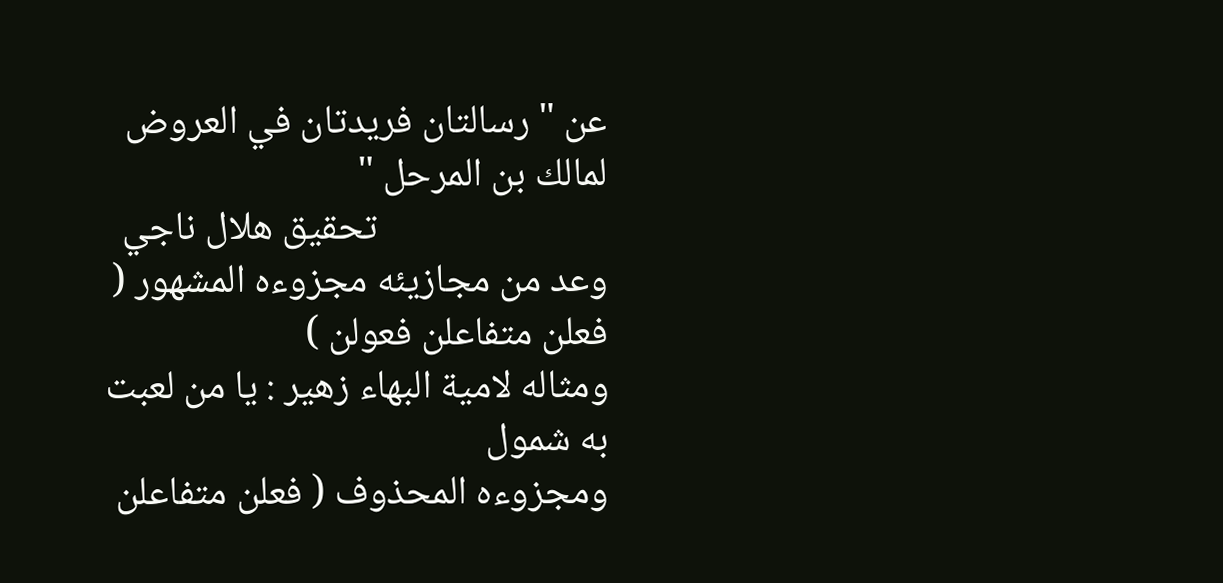عن " رسالتان فريدتان في العروض لمالك بن المرحل "
                          تحقيق هلال ناجي
وعد من مجازيئه مجزوءه المشهور ( فعلن متفاعلن فعولن )
ومثاله لامية البهاء زهير : يا من لعبت به شمول
ومجزوءه المحذوف ( فعلن متفاعلن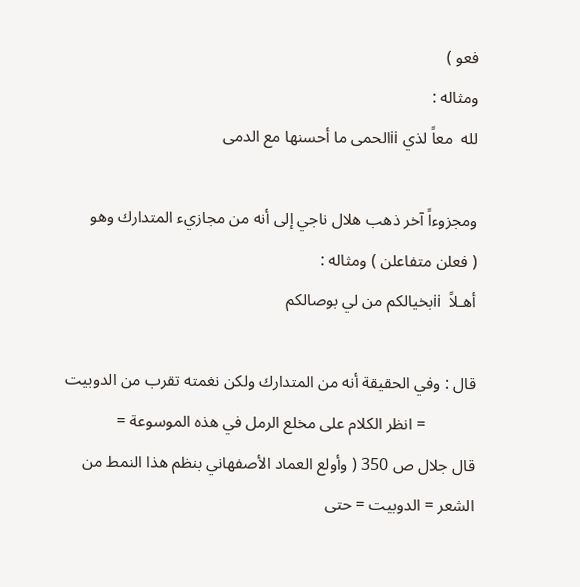فعو )
ومثاله :
لله  معاً لذي iiالحمى ما أحسنها مع الدمى

ومجزوءاً آخر ذهب هلال ناجي إلى أنه من مجازيء المتدارك وهو
( فعلن متفاعلن ) ومثاله :
أهـلاً  iiبخيالكم من لي بوصالكم

قال : وفي الحقيقة أنه من المتدارك ولكن نغمته تقرب من الدوبيت
            = انظر الكلام على مخلع الرمل في هذه الموسوعة =
قال جلال ص 350 ( وأولع العماد الأصفهاني بنظم هذا النمط من الشعر = الدوبيت = حتى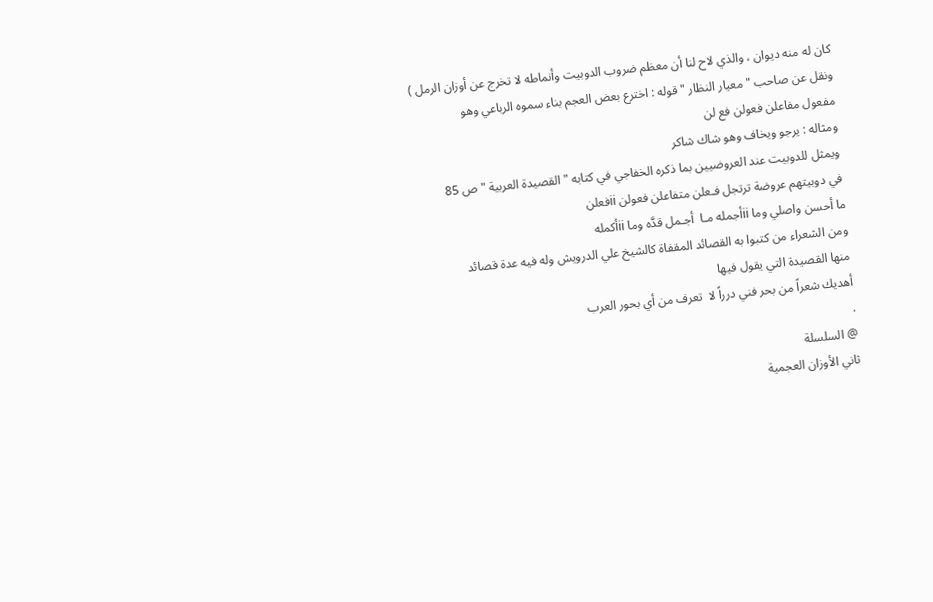كان له منه ديوان ، والذي لاح لنا أن معظم ضروب الدوبيت وأنماطه لا تخرج عن أوزان الرمل )
ونقل عن صاحب " معيار النظار " قوله : اخترع بعض العجم بناء سموه الرباعي وهو
مفعول مفاعلن فعولن فع لن
ومثاله : يرجو ويخاف وهو شاك شاكر
ويمثل للدوبيت عند العروضيين بما ذكره الخفاجي في كتابه " القصيدة العربية " ص 85
في دوبيتهم عروضة ترتجل فـعلن متفاعلن فعولن iiفعلن
ما أحسن واصلي وما iiأجمله مـا  أجـمل قدَّه وما iiأكمله
ومن الشعراء من كتبوا به القصائد المقفاة كالشيخ علي الدرويش وله فيه عدة قصائد
منها القصيدة التي يقول فيها
أهديك شعراً من بحر فني درراً لا  تعرف من أي بحور العرب
.
@ السلسلة
ثاني الأوزان العجمية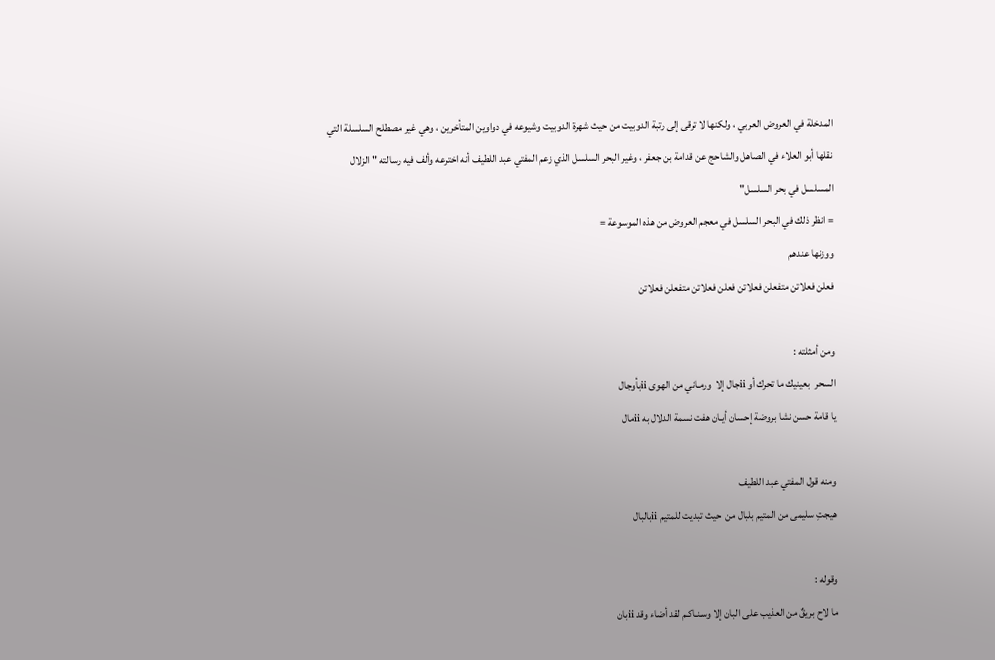المدخلة في العروض العربي ، ولكنها لا ترقى إلى رتبة الدوبيت من حيث شهرة الدوبيت وشيوعه في دواوين المتأخرين ، وهي غير مصطلح السلسلة التي نقلها أبو العلاء في الصاهل والشاحج عن قدامة بن جعفر ، وغير البحر السلسل الذي زعم المفتي عبد اللطيف أنه اخترعه وألف فيه رسالته " الزلال المسلسل في بحر السلسل"
= انظر ذلك في البحر السلسل في معجم العروض من هذه الموسوعة =
ووزنها عندهم
فعلن فعلاتن متفعلن فعلاتن فعلن فعلاتن متفعلن فعلاتن

ومن أمثلته :
السحر  بعينيك ما تحرك أو iiجال إلا  ورمـاني من الهوى iiبأوجال
يا قامة حسن نشا بروضة إحسان أيـان هفت نسمة الدلال به iiمال

ومنه قول المفتي عبد اللطيف
هيجتِ سليمى من المتيم بلبال من  حيث تبديت للمتيم iiبالبال

وقوله :
ما لاح بريقٌ من العذيب على البان إلا وسـنـاكـم لقد أضاء وقد iiبان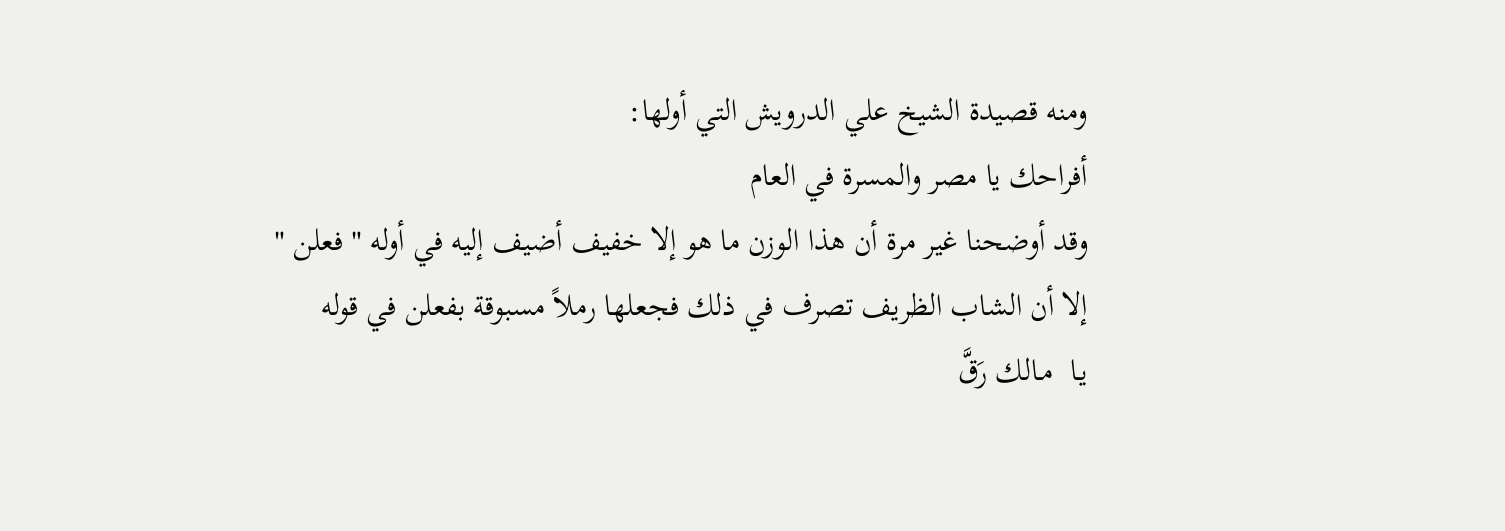ومنه قصيدة الشيخ علي الدرويش التي أولها:
أفراحك يا مصر والمسرة في العام
وقد أوضحنا غير مرة أن هذا الوزن ما هو إلا خفيف أضيف إليه في أوله " فعلن "
إلا أن الشاب الظريف تصرف في ذلك فجعلها رملاً مسبوقة بفعلن في قوله
يـا  مـالك رَقَّ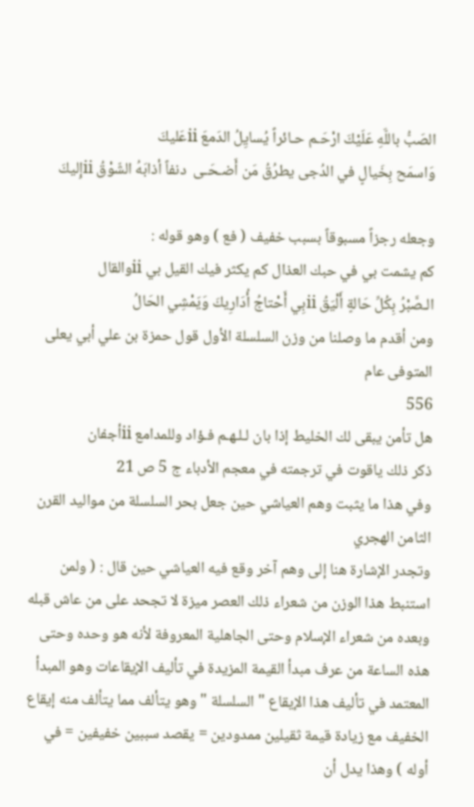الصَبُّ باللَّهِ عَلَيْكَ ارْحَـم حـائراً يُسايِلُ الدَمعَ iiعَليكَ
وَاسمَح بِخَيالٍ في الدُجى يطرُقُ مَن أَضـحَـى  دنفاً أذابَهُ الشّوْقُ iiإِليكَ

وجعله رجزاً مسبوقاً بسبب خفيف ( فع ) وهو قوله :
كم يشمت بي في حبك العذال كم يكثر فيك القيل بي iiوالقال
الـصَّبْرُ بِكُلِّ حَالةٍ أَلْيَقُ iiبِي أَحْتاجُ أُدَارِيكَ وَيَمْشِي الحَالُ
ومن أقدم ما وصلنا من وزن السلسلة الأول قول حمزة بن علي أبي يعلى المتوفى عام
556
هل تأمن يبقى لك الخليط إذا بان لـلـهـم فـؤاد وللمدامع iiأجفان
ذكر ذلك ياقوت في ترجمته في معجم الأدباء ج 5 ص 21
وفي هذا ما يثبت وهم العياشي حين جعل بحر السلسلة من مواليد القرن الثامن الهجري
وتجدر الإشارة هنا إلى وهم آخر وقع فيه العياشي حين قال : ( ولمن استنبط هذا الوزن من شعراء ذلك العصر ميزة لا تجحد على من عاش قبله وبعده من شعراء الإسلام وحتى الجاهلية المعروفة لأنه هو وحده وحتى هذه الساعة من عرف مبدأ القيمة المزيدة في تأليف الإيقاعات وهو المبدأ المعتمد في تأليف هذا الإيقاع " السلسلة " وهو يتألف مما يتألف منه إيقاع الخفيف مع زيادة قيمة ثقيلين ممدودين = يقصد سببين خفيفين = في أوله ) وهذا يدل أن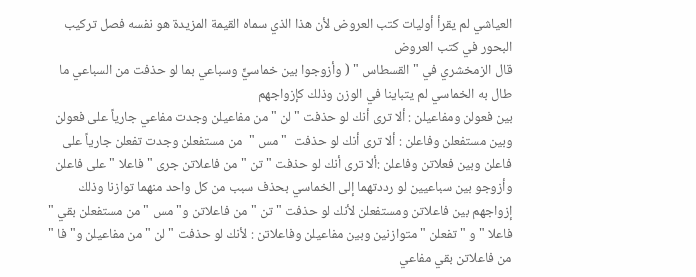العياشي لم يقرأ أوليات كتب العروض لأن هذا الذي سماه القيمة المزيدة هو نفسه فصل تركيب البحور في كتب العروض
قال الزمخشري في " القسطاس " ( وأزوجوا بين خماسيٍّ وسباعي بما لو حذفت من السباعي ما طال به الخماسي لم يتباينا في الوزن وذلك كإزواجهم
بين فعولن ومفاعيلن : ألا ترى أنك لو حذفت " لن " من مفاعيلن وجدت مفاعي جارياً على فعولن وبين مستفعلن وفاعلن : ألا ترى أنك لو حذفت  " مس "  من مستفعلن وجدت تفعلن جارياً على فاعلن وبين فعلاتن وفاعلن :ألا ترى أنك لو حذفت " تن " من فاعلاتن جرى " فاعلا " على فاعلن
وأزوجو بين سباعيين لو رددتهما إلى الخماسي بحذف سبب من كل واحد منهما توازنا وذلك إزواجهم بين فاعلاتن ومستفعلن لأنك لو حذفت " تن " من فاعلاتن و" مس " من مستفعلن بقي " فاعلا " و " تفعلن " متوازنين وبين مفاعيلن وفاعلاتن : لأنك لو حذفت " لن " من مفاعيلن و" فا " من فاعلاتن بقي مفاعي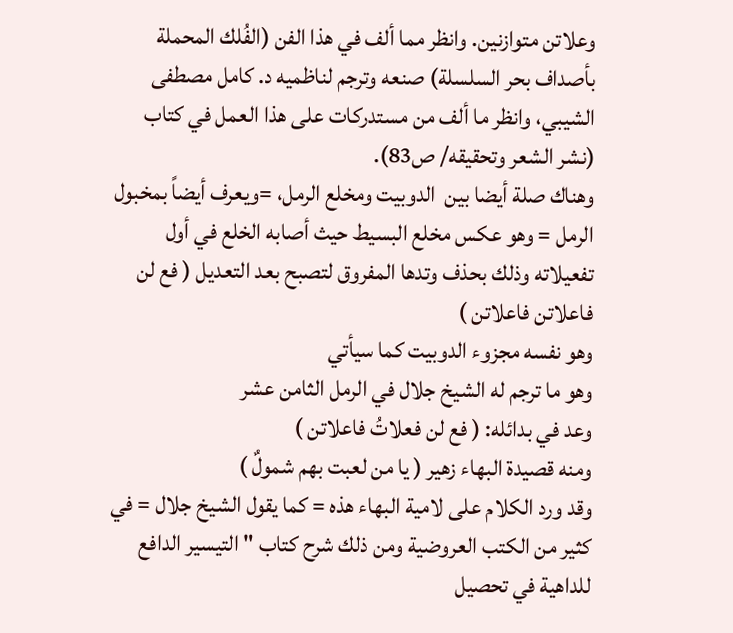وعلاتن متوازنين. وانظر مما ألف في هذا الفن (الفُلك المحملة بأصداف بحر السلسلة) صنعه وترجم لناظميه د. كامل مصطفى الشيبي، وانظر ما ألف من مستدركات على هذا العمل في كتاب (نشر الشعر وتحقيقه/ ص83).
وهناك صلة أيضا بين  الدوبيت ومخلع الرمل، =ويعرف أيضاً بمخبول الرمل = وهو عكس مخلع البسيط حيث أصابه الخلع في أول تفعيلاته وذلك بحذف وتدها المفروق لتصبح بعد التعديل ( فع لن فاعلاتن فاعلاتن )
وهو نفسه مجزوء الدوبيت كما سيأتي
وهو ما ترجم له الشيخ جلال في الرمل الثامن عشر
وعد في بدائله: ( فع لن فعلاتُ فاعلاتن )
ومنه قصيدة البهاء زهير ( يا من لعبت بهم شمولٌ )
وقد ورد الكلام على لامية البهاء هذه = كما يقول الشيخ جلال = في كثير من الكتب العروضية ومن ذلك شرح كتاب " التيسير الدافع للداهية في تحصيل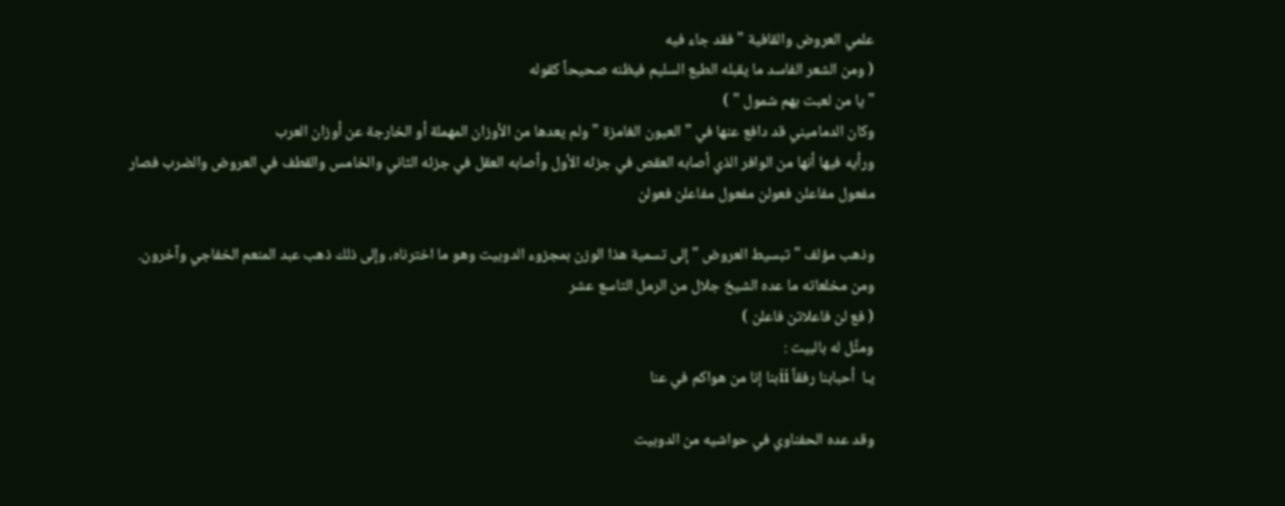علمي العروض والقافية " فقد جاء فيه
( ومن الشعر الفاسد ما يقبله الطبع السليم فيظنه صحيحاً كقوله
" يا من لعبت بهم شمول " )
وكان الدماميني قد دافع عنها في " العيون الغامزة " ولم يعدها من الأوزان المهملة أو الخارجة عن أوزان العرب
ورأيه فيها أنها من الوافر الذي أصابه العقص في جزئه الأول وأصابه العقل في جزئه الثاني والخامس والقطف في العروض والضرب فصار
مفعول مفاعلن فعولن مفعول مفاعلن فعولن

وذهب مؤلف " تبسيط العروض " إلى تسمية هذا الوزن بمجزوء الدوبيت وهو ما اخترناه، وإلى ذلك ذهب عبد المنعم الخفاجي وآخرون.
ومن مخلعاته ما عده الشيخ جلال من الرمل التاسع عشر
( فع لن فاعلاتن فاعلن )
ومثَّل له بالبيت :
يـا  أحبابنا رفقاً iiبنا إنا من هواكم في عنا

وقد عده الحفناوي في حواشيه من الدوبيت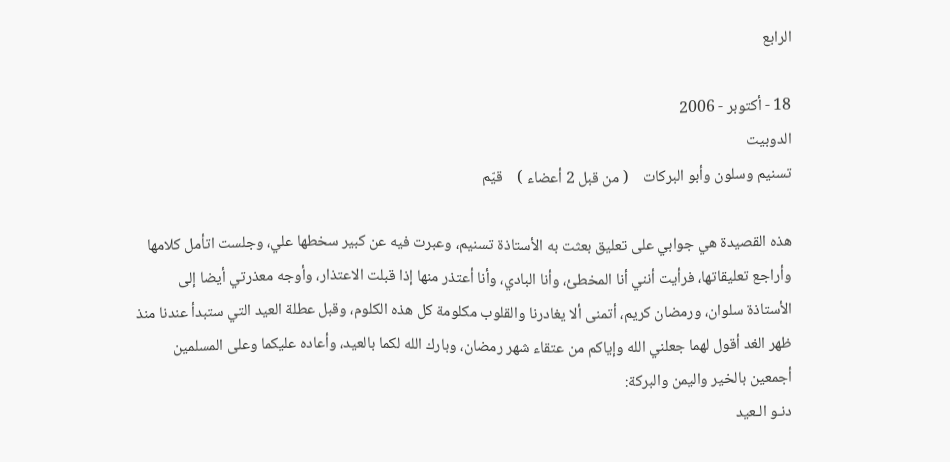الرابع

18 - أكتوبر - 2006
الدوبيت
تسنيم وسلون وأبو البركات    ( من قبل 2 أعضاء )    قيّم

هذه القصيدة هي جوابي على تعليق بعثت به الأستاذة تسنيم، وعبرت فيه عن كبير سخطها علي، وجلست اتأمل كلامها وأراجع تعليقاتها، فرأيت أنني أنا المخطئ، وأنا البادي، وأنا أعتذر منها إذا قبلت الاعتذار، وأوجه معذرتي أيضا إلى الأستاذة سلوان، ورمضان كريم، أتمنى ألا يغادرنا والقلوب مكلومة كل هذه الكلوم، وقبل عطلة العيد التي ستبدأ عندنا منذ ظهر الغد أقول لهما جعلني الله وإياكم من عتقاء شهر رمضان، وبارك الله لكما بالعيد، وأعاده عليكما وعلى المسلمين أجمعين بالخير واليمن والبركة:
دنـو الـعيد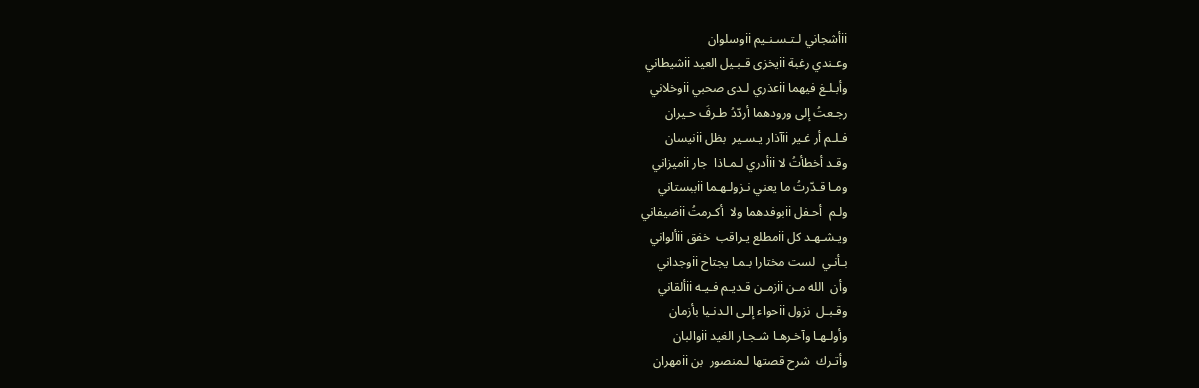iiأشجاني لـتـسـنـيم iiوسلوان
وعـندي رغبة iiيخزى قـبـيل العيد iiشيطاني
وأبـلـغ فيهما iiعذري لـدى صحبي iiوخلاني
رجـعتُ إلى ورودهما أردّدُ طـرفَ حـيران
فـلـم أر غـير iiآذار يـسـير  بظل iiنيسان
وقـد أخطأتُ لا iiأدري لـمـاذا  جار iiميزاني
ومـا قـدّرتُ ما يعني نـزولـهـما iiببستاني
ولـم  أحـفل iiبوفدهما ولا  أكـرمتُ iiضيفاني
ويـشـهـد كل iiمطلع يـراقب  خفق iiألواني
بـأنـي  لست مختارا بـمـا يجتاح iiوجداني
وأن  الله مـن iiزمـن قـديـم فـيـه iiألقاني
وقـبـل  نزول iiحواء إلـى الـدنـيا بأزمان
وأولـهـا وآخـرهـا شـجـار الغيد iiوالبان
وأتـرك  شرح قصتها لـمنصور  بن iiمهران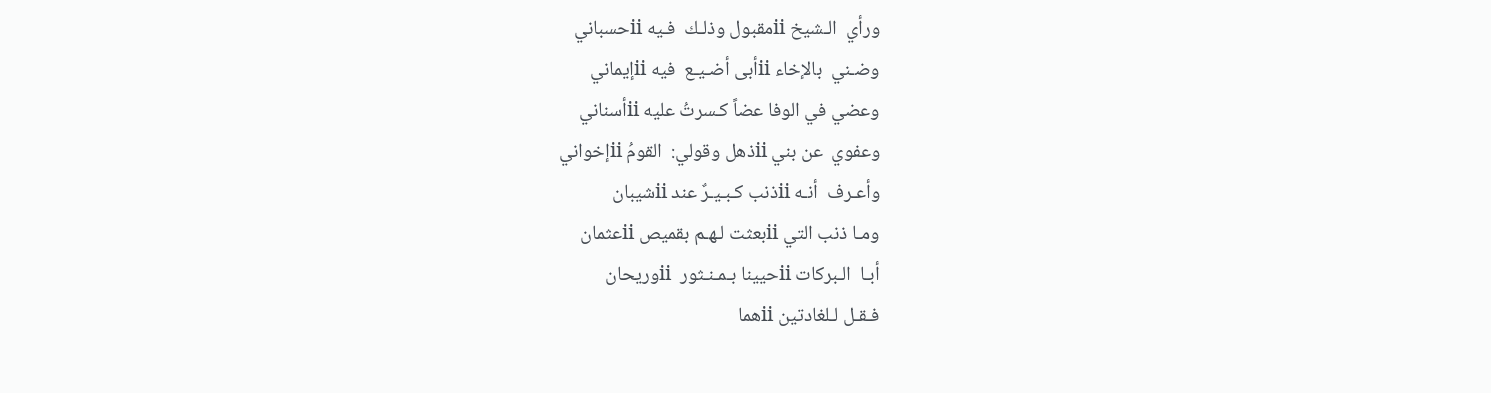ورأي  الـشيخ iiمقبول وذلـك  فـيه iiحسباني
وضـني  بالإخاء iiأبى أضـيـع  فيه iiإيماني
وعضي في الوفا عضاً كـسرتُ عليه iiأسناني
وعفوي  عن بني iiذهل وقولي:  القومُ iiإخواني
وأعـرف  أنـه iiذنب كـبـيـرٌ عند iiشيبان
ومـا ذنب التي iiبعثت لـهـم بقميص iiعثمان
أبـا  الـبركات iiحيينا بـمـنـثور  iiوريحان
فـقـل لـلغادتين iiهما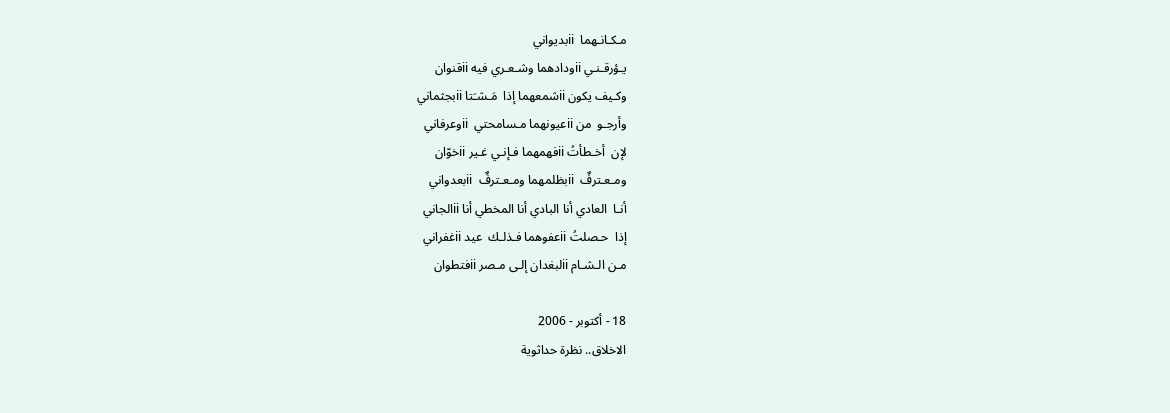مـكـانـهما  iiبديواني
يـؤرقـنـي iiودادهما وشـعـري فيه iiقنوان
وكـيف يكون iiشمعهما إذا  مَـشـَتا iiبجثماني
وأرجـو  من iiعيونهما مـسامحتي  iiوعرفاني
لإن  أخـطأتُ iiفهمهما فـإنـي غـير iiخوّان
ومـعـترفٌ  iiبظلمهما ومـعـترفٌ  iiبعدواني
أنـا  العادي أنا البادي أنا المخطي أنا iiالجاني
إذا  حـصلتُ iiعفوهما فـذلـك  عيد iiغفراني
مـن الـشـام iiلبغدان إلـى مـصر iiفتطوان

18 - أكتوبر - 2006
الاخلاق.. نظرة حداثوية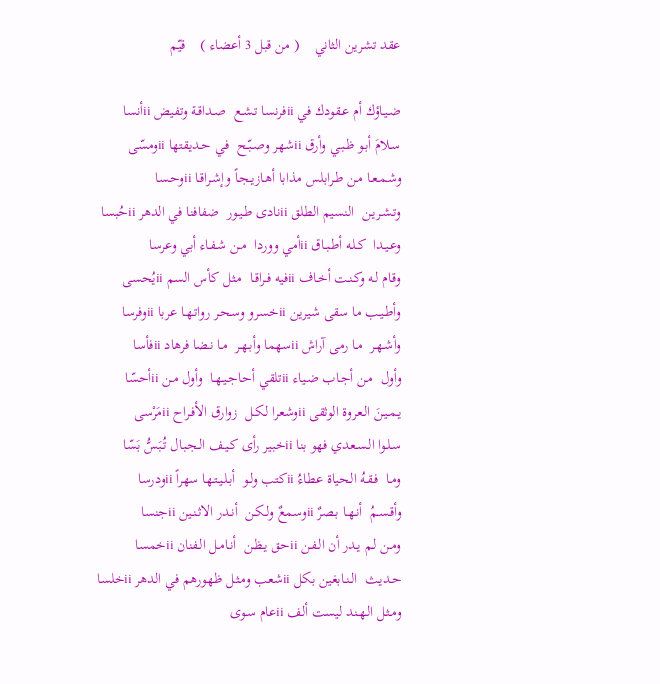عقد تشرين الثاني    ( من قبل 3 أعضاء )    قيّم

ضـيـاؤك أم عـقودك في iiفرنسا تـشـع  صـداقـة وتفيض iiأنسا
سـلامَ أبـو ظـبـي وأرق iiشهر وصـبّـح  فـي حـديقتها iiومسّى
وشـمـعـا مـن طـرابلس مذابا أهـازيـجـاً وإشـراقـا iiوحـسا
وتـشـريـن  النسيم الطلق iiنادى طـيـور  ضفافنا في الدهر iiحُبسا
وعـيـدا  كـلـه أطـبـاق iiأمي ووردا  مـن شـفـاء أبي وعرسا
وقـام لـه وكـنـت أخـاف iiفيه فـراقـا  مـثل كأس السم iiيُحسى
وأطـيـب ما سقى شيرين iiخسرو وسـحـر رواتـهـا عربا iiوفرسا
وأشـهـر  مـا رمى آراش iiسهما وأبـهـر  مـا نـضا فرهاد iiفأسا
وأول  مـن أجـاب ضـياء iiتلقي أحـاجـيـهـا  وأول مـن iiأحسّا
يـمـيـنَ الـعروة الوثقى iiوشعرا لـكـل  زوارق الأفـراح iiمَرْسى
سـلـوا الـسـعدي فهو بنا iiخبير رأى كـيـف الـجـبال تُبَسُّ بَسّا
ومـا  فـقـهُ الـحياة عطاءُ iiكتب ولـو  أبـلـيـتـها سهراً iiودرسا
وأقـسـمُ  أنـهـا بـصرٌ iiوسمعٌ ولـكـن  أنـدر الاثـنـين iiجنسا
ومـن لـم يـدر أن الـفـن iiحق يـظـن  أنـامـل الـفنان iiخمسا
حـديـث  الـنـابغين بكل iiشعب ومـثـل ظهورهم في الدهر iiخلسا
ومـثـل الـهـند ليست ألف iiعام سـوى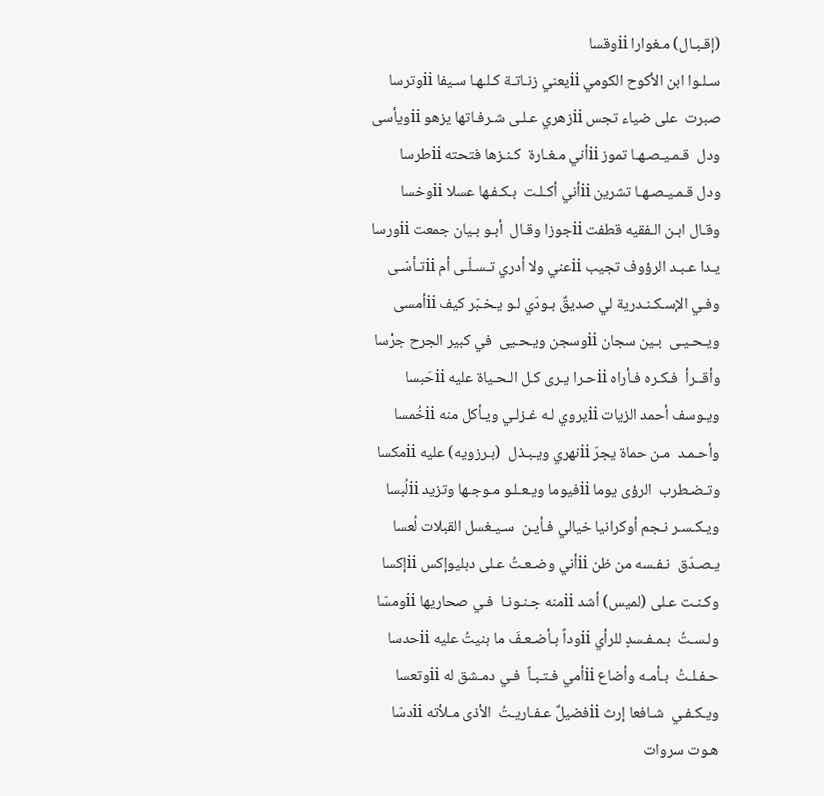(إقـبـال) مـغوارا iiوقسا
سـلـوا ابن الأكوح الكومي iiيعني زنـاتـة كـلـهـا سـيفا iiوترسا
صبرت  على ضياء تجس iiزهري عـلـى شـرفـاتها يزهو iiويأسى
ودل  قـمـيـصـهـا تموز iiأني مـغـارة  كـنـزها فتحته iiطرسا
ودل قـمـيـصـهـا تشرين iiأني أكـلـت  بـكـفـها عسلا iiوخسا
وقـال ابـن الـفقيه قطفت iiجوزا وقـال  أبـو بـيان جمعت iiورسا
يـدا عـبـد الرؤوف تجيب iiعني ولا أدري تـسـلّـى أم iiتـأسّـى
وفـي الإسـكـنـدرية لي صديقٌ بـودّي لـو يـخـبّر كيف iiأمسى
ويـحـيـى  بـين سجان iiوسجن ويـحـيى  في كبير الجرح جرْسا
وأقــرأ  فـكـره فـأراه iiحـرا يـرى كـل الـحـياة عليه iiحَبسا
ويـوسف أحمد الزيات iiيروي لـه غـزلـي ويـأكل منه iiخُمسا
وأحـمـد  مـن حماة يجرّ iiنهري ويـبـذل  (بـرزويه) عليه iiمكسا
وتـضـطرب  الرؤى يوما iiفيوما ويـعـلـو مـوجـها وتزيد iiلُبسا
ويـكـسـر نـجم أوكرانيا خيالي فـأيـن  سـيـغسل القبلات لُعسا
يـصـدّق  نـفـسه من ظن iiأني وضـعـتُ عـلى دبليوإكس iiإكسا
وكـنـت عـلى (لميس) أشد iiمنه جـنـونـا  فـي صحاريها iiومسّا
ولـسـتُ  بـمـفـسدٍ للرأي iiوداً بـأضـعـفَ ما بنيتُ عليه iiحدسا
حـفـلـتُ  بـأمـه وأضاع iiأمي فـتـبـاً  فـي دمـشق له iiوتعسا
ويـكـفـي  شـافعا إرث iiفضيلٌ عـفـاريـتُ  الأذى مـلأته iiدسّا
هـوت سروات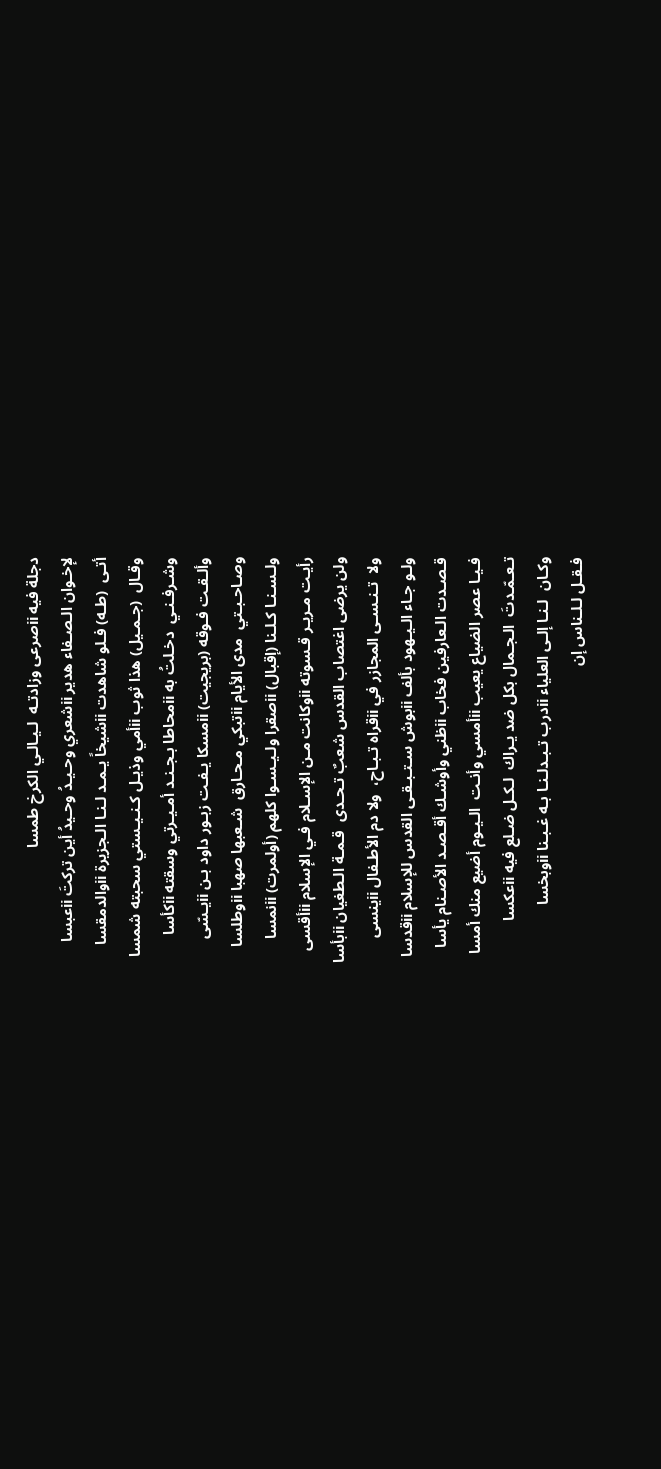دجلة فيه iiصرعى وزادتـه  لـيـالـي الكرخ طمسا
لإخـوان الـصـفاء هدير iiشعري وحـيـدُ وحـيدُ أين تركتَ iiعبسا
أتـى  (طـه) فـلو شاهدت iiشيخاً يـمـد لـنـا الـجزيرة iiوالدمقسا
وقـال  (جـمـيل) هذا ثوب iiأمي وذيـل كـنـيـستي سحبته شمسا
وشـرفـنـي  دخـلتُ به iiمحاطا بـجـنـد أمـيـرتي وسقته iiكأسا
وألـقـت فـوقه (بريجيت) iiمسكا يـفـت زبـور داود بـن iiيـسّى
وصـاحـبـتي  مدى الأيام iiتبكي مـحـارق  شـعبها صهبا iiوطلسا
ولـسـنـا كـلـنا (إقبال) iiصقرا ولـيـسـوا كلهم (أولمرت) iiنمسا
رأيـت مـريـر قـسوته iiوكانت مـن الإسـلام فـي الإسلام iiأقسى
ولن يرضى اغتصاب القدس شعبٌ تـحـدى  قـمـة الـطغيان iiبأسا
ولا  تـنـسـى المجازر في iiقراه تـبـاح،  ولا دم الأطـفال iiينسى
ولـو جـاء الـيـهود بألف iiبوش سـتـبـقـى القدس للإسلام iiقدسا
قـصـدت الـعارفين فخاب iiظني وأوشـك أقـصـد الأصـنام يأسا
فـيـا عصر الضياع يعيب iiأمسي وأنـت  الـيـوم أضيع منك أمسا
تـعـمّـدتَ  الـجـمال بكل ضد يـراك  لـكـل ضـلع فيه iiعكسا
وكـان  لـنـا إلـى العلياء iiدرب تـبـدلـنـا بـه غـبـنا iiوبخسا
فـقـل لـلـناس إن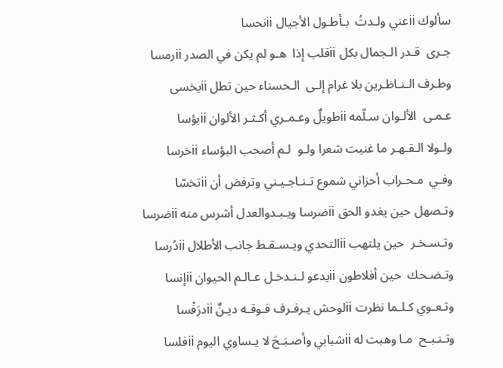سألوك iiعني ولـدتُ  بـأطـول الأجيال iiنحسا
جـرى  قـدر الـجمال بكل iiقلب إذا  هـو لم يكن في الصدر iiرمسا
وطـرف الـنـاظـرين بلا غرام إلـى  الـحسناء حين تطل iiيخسى
عـمـى  الألـوان سـلّمه iiطويلٌ وعـمـري أكـثـر الألوان iiبؤسا
ولـولا الـقـهـر ما غنيت شعرا ولـو  لـم أصحب البؤساء iiخرسا
وفـي  مـحـراب أحزاني شموع تـنـاجـيـني وترفض أن iiتخسّا
وتـصهل حين يغدو الحق iiضرسا ويـبـدوالعدل أشرس منه iiضرسا
وتـسـخـر  حين يلتهب iiالتحدي ويـسـقـط جانب الأطلال iiدُرسا
وتـضـحك  حين أفلاطون iiيدعو لـنـدخـل عـالـم الحيوان iiإنسا
وتـعـوي كـلـما نظرت iiلوحش يـرفـرف فـوقـه ديـنٌ iiدرَفْسا
وتـنـبـح  مـا وهبت له iiشبابي وأصـبَـحَ لا يـساوي اليوم iiفلسا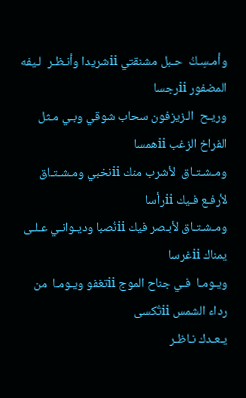وأمـسِـكُ  حـبل مشنقتي iiشريدا وأنـظـر  لـيفه المضفور iiرجسا
وريـح  الـزيزفون سحاب شوقي وبـي مـثل الفراخ الزغب iiهمسا
ومـشـتـاق  لأشرب منك iiنخبي ومـشـتـاق لأرفـع فـيك iiرأسا
ومـشـتـاق لأبـصر فيك iiنُصبا وديـوانـي عـلـى يمناك iiغرسا
ويـومـا  فـي جناح الموج iiتغفو ويـومـا  من رداء الشمس iiتُكسى
يـعـدك نـاظـر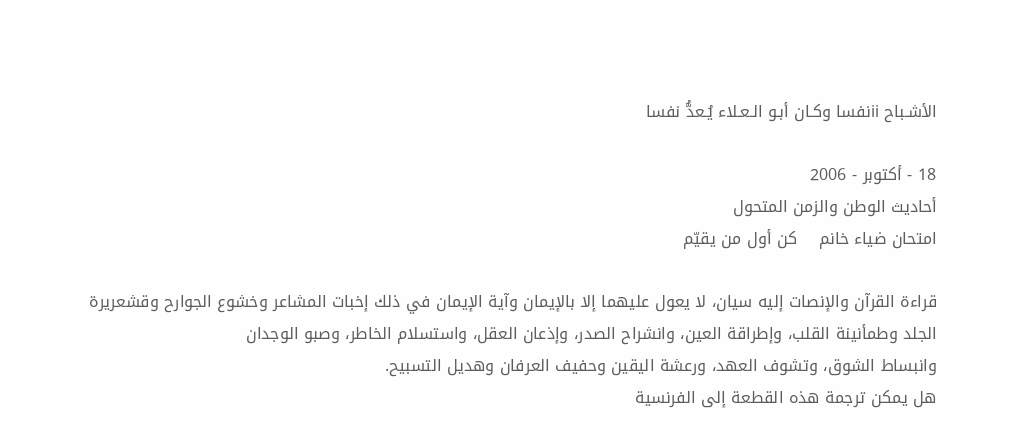الأشـباح iiنفسا وكـان أبـو الـعـلاء يُـعدُّ نفسا

18 - أكتوبر - 2006
أحاديث الوطن والزمن المتحول
امتحان ضياء خانم    كن أول من يقيّم

قراءة القرآن والإنصات إليه سيان، لا يعول عليهما إلا بالإيمان وآية الإيمان في ذلك إخبات المشاعر وخشوع الجوارح وقشعريرة الجلد وطمأنينة القلب، وإطراقة العين، وانشراح الصدر، وإذعان العقل، واستسلام الخاطر، وصبو الوجدان
وانبساط الشوق، وتشوف العهد، ورعشة اليقين وحفيف العرفان وهديل التسبيح.
هل يمكن ترجمة هذه القطعة إلى الفرنسية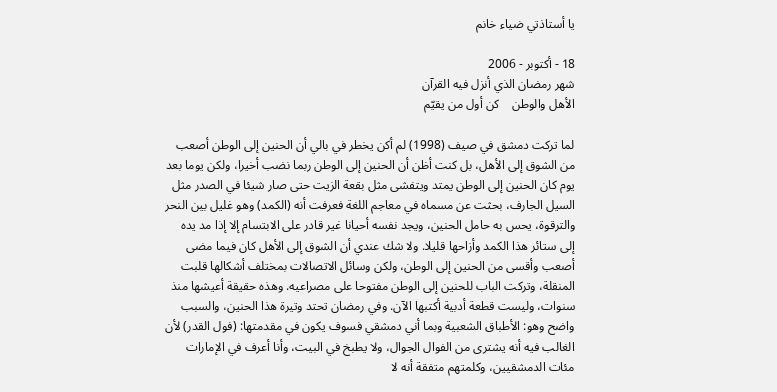يا أستاذتي ضياء خانم

18 - أكتوبر - 2006
شهر رمضان الذي أنزل فيه القرآن
الأهل والوطن    كن أول من يقيّم

لما تركت دمشق في صيف (1998) لم أكن يخطر في بالي أن الحنين إلى الوطن أصعب من الشوق إلى الأهل، بل كنت أظن أن الحنين إلى الوطن ربما نضب أخيرا، ولكن يوما بعد يوم كان الحنين إلى الوطن يمتد ويتفشى مثل بقعة الزيت حتى صار شيئا في الصدر مثل السيل الجارف، بحثت عن مسماه في معاجم اللغة فعرفت أنه (الكمد) وهو غليل بين النحر والترقوة، يحس به حامل الحنين، ويجد نفسه أحيانا غير قادر على الابتسام إلا إذا مد يده إلى ستائر هذا الكمد وأزاحها قليلا. ولا شك عندي أن الشوق إلى الأهل كان فيما مضى أصعب وأقسى من الحنين إلى الوطن، ولكن وسائل الاتصالات بمختلف أشكالها قلبت المنقلة، وتركت الباب للحنين إلى الوطن مفتوحا على مصراعيه. وهذه حقيقة أعيشها منذ سنوات، وليست قطعة أدبية أكتبها الآن. وفي رمضان تحتد وتيرة هذا الحنين، والسبب واضح وهو: الأطباق الشعبية وبما أني دمشقي فسوف يكون في مقدمتها: (فول القدر) لأن الغالب فيه أنه يشترى من الفوال الجوال، ولا يطبخ في البيت، وأنا أعرف في الإمارات مئات الدمشقيين، وكلمتهم متفقة أنه لا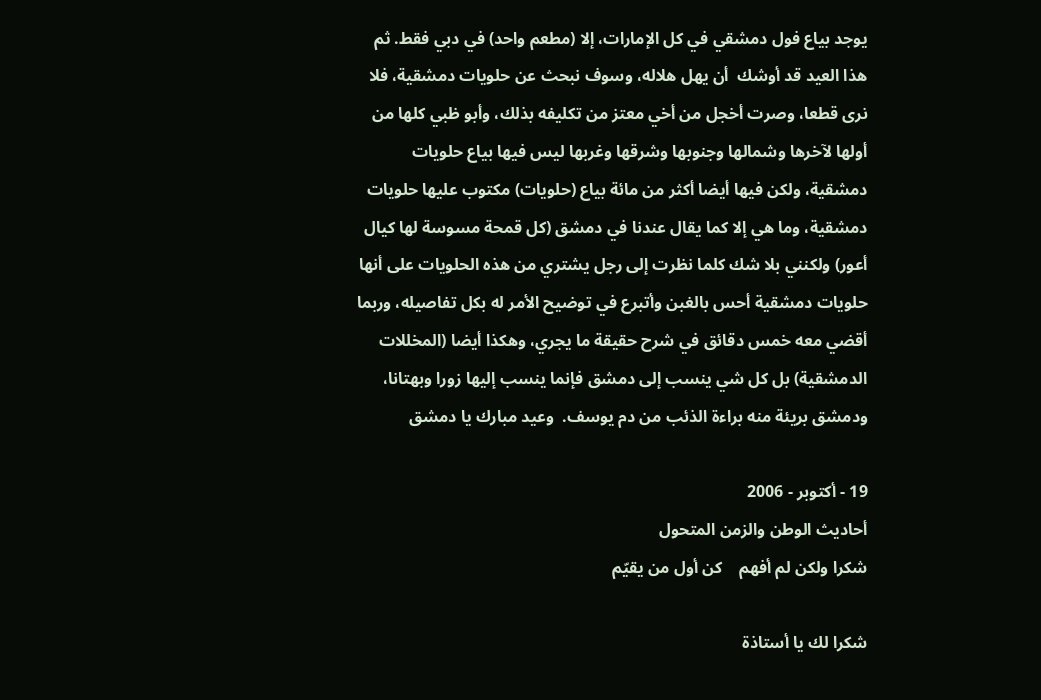يوجد بياع فول دمشقي في كل الإمارات، إلا (مطعم واحد) في دبي فقط. ثم هذا العيد قد أوشك  أن يهل هلاله، وسوف نبحث عن حلويات دمشقية، فلا نرى قطعا، وصرت أخجل من أخي معتز من تكليفه بذلك، وأبو ظبي كلها من أولها لآخرها وشمالها وجنوبها وشرقها وغربها ليس فيها بياع حلويات دمشقية، ولكن فيها أيضا أكثر من مائة بياع (حلويات) مكتوب عليها حلويات دمشقية، وما هي إلا كما يقال عندنا في دمشق (كل قمحة مسوسة لها كيال أعور) ولكنني بلا شك كلما نظرت إلى رجل يشتري من هذه الحلويات على أنها حلويات دمشقية أحس بالغبن وأتبرع في توضيح الأمر له بكل تفاصيله، وربما أقضي معه خمس دقائق في شرح حقيقة ما يجري، وهكذا أيضا (المخللات الدمشقية) بل كل شي ينسب إلى دمشق فإنما ينسب إليها زورا وبهتانا، ودمشق بريئة منه براءة الذئب من دم يوسف.  وعيد مبارك يا دمشق

19 - أكتوبر - 2006
أحاديث الوطن والزمن المتحول
شكرا ولكن لم أفهم    كن أول من يقيّم

شكرا لك يا أستاذة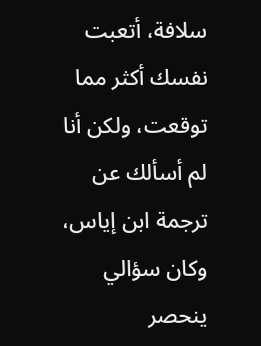سلافة، أتعبت نفسك أكثر مما توقعت، ولكن أنا لم أسألك عن ترجمة ابن إياس،  وكان سؤالي ينحصر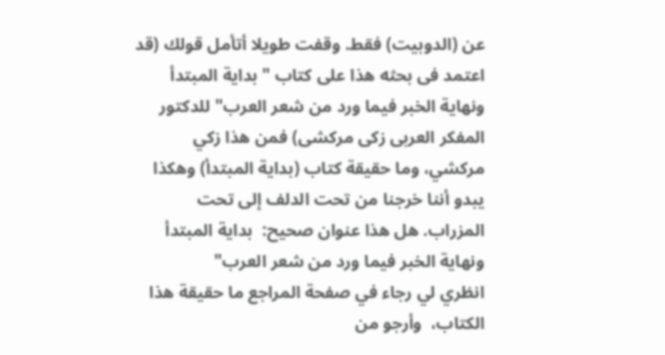عن (الدوبيت) فقط. وقفت طويلا أتأمل قولك (قد اعتمد فى بحثه هذا على كتاب " بداية المبتدأ ونهاية الخبر فيما ورد من شعر العرب" للدكتور المفكر العربى زكى مركشى) فمن هذا زكي مركشي، وما حقيقة كتاب (بداية المبتدأ) وهكذا يبدو أننا خرجنا من تحت الدلف إلى تحت المزراب. هل هذا عنوان صحيح:  بداية المبتدأ ونهاية الخبر فيما ورد من شعر العرب"
انظري لي رجاء في صفحة المراجع ما حقيقة هذا الكتاب،  وأرجو من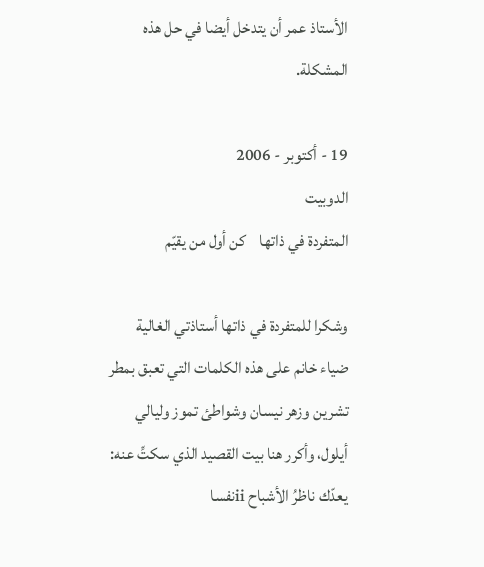الأستاذ عمر أن يتدخل أيضا في حل هذه المشكلة.

19 - أكتوبر - 2006
الدوبيت
المتفردة في ذاتها    كن أول من يقيّم

وشكرا للمتفردة في ذاتها أستاذتي الغالية ضياء خانم على هذه الكلمات التي تعبق بمطر تشرين وزهر نيسان وشواطئ تموز وليالي أيلول، وأكرر هنا بيت القصيد الذي سكتِّ عنه:
يعدّك ناظرُ الأشباح iiنفسا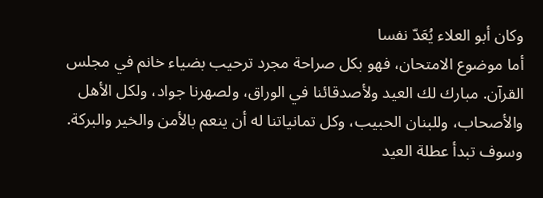وكان أبو العلاء يُعَدّ نفسا
أما موضوع الامتحان، فهو بكل صراحة مجرد ترحيب بضياء خانم في مجلس القرآن. مبارك لك العيد ولأصدقائنا في الوراق، ولصهرنا جواد، ولكل الأهل والأصحاب، وللبنان الحبيب، وكل تمانياتنا له أن ينعم بالأمن والخير والبركة.  وسوف تبدأ عطلة العيد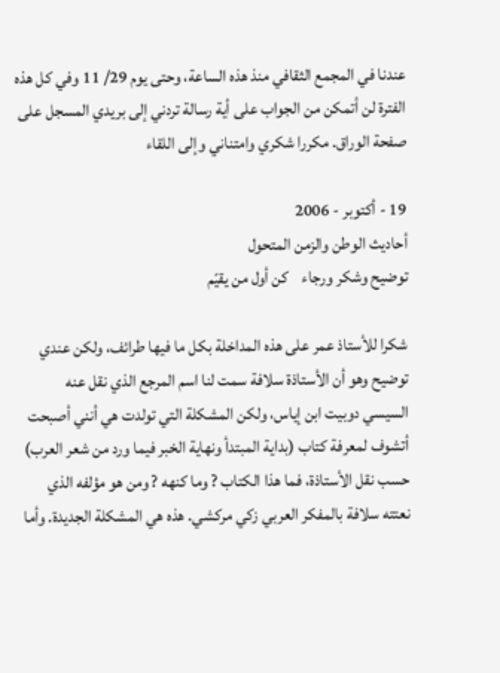عندنا في المجمع الثقافي منذ هذه الساعة، وحتى يوم 29/ 11 وفي كل هذه الفترة لن أتمكن من الجواب على أية رسالة تردني إلى بريدي المسجل على صفحة الوراق. مكررا شكري وامتناني وإلى اللقاء

19 - أكتوبر - 2006
أحاديث الوطن والزمن المتحول
توضيح وشكر ورجاء    كن أول من يقيّم

شكرا للأستاذ عمر على هذه المداخلة بكل ما فيها طرائف، ولكن عندي توضيح وهو أن الأستاذة سلافة سمت لنا اسم المرجع الذي نقل عنه السيسي دوبيت ابن إياس، ولكن المشكلة التي تولدت هي أنني أصبحت أتشوف لمعرفة كتاب (بداية المبتدأ ونهاية الخبر فيما ورد من شعر العرب) حسب نقل الأستاذة، فما هذا الكتاب ? وما كنهه ? ومن هو مؤلفه الذي نعتته سلافة بالمفكر العربي زكي مركشي. هذه هي المشكلة الجديدة. وأما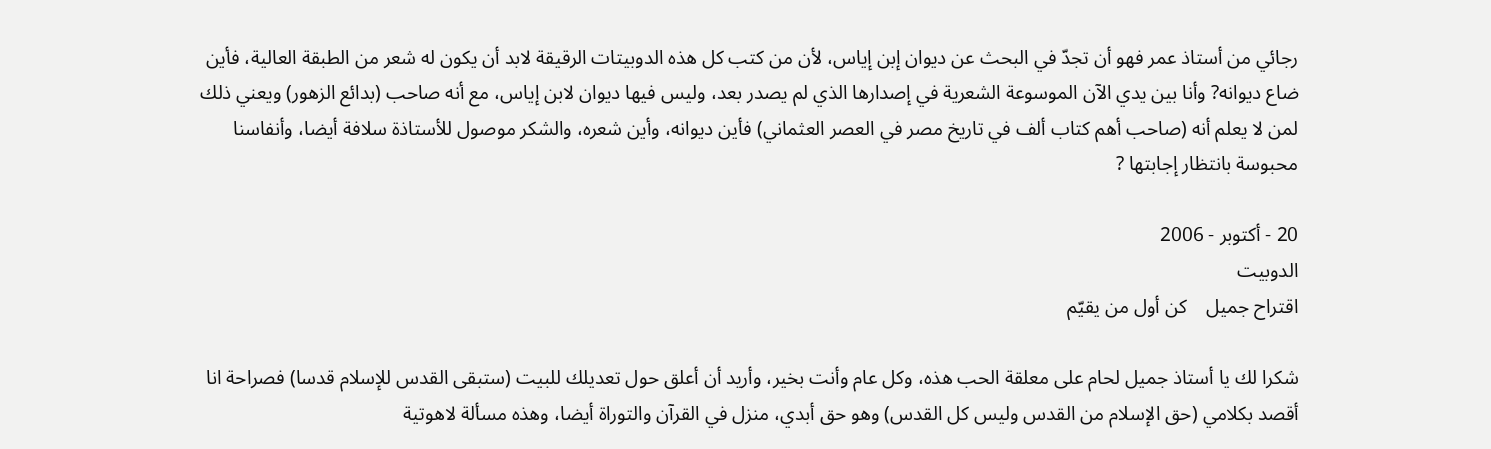رجائي من أستاذ عمر فهو أن تجدّ في البحث عن ديوان إبن إياس، لأن من كتب كل هذه الدوبيتات الرقيقة لابد أن يكون له شعر من الطبقة العالية، فأين ضاع ديوانه? وأنا بين يدي الآن الموسوعة الشعرية في إصدارها الذي لم يصدر بعد، وليس فيها ديوان لابن إياس، مع أنه صاحب (بدائع الزهور) ويعني ذلك لمن لا يعلم أنه (صاحب أهم كتاب ألف في تاريخ مصر في العصر العثماني) فأين ديوانه، وأين شعره، والشكر موصول للأستاذة سلافة أيضا، وأنفاسنا محبوسة بانتظار إجابتها ?

20 - أكتوبر - 2006
الدوبيت
اقتراح جميل    كن أول من يقيّم

شكرا لك يا أستاذ جميل لحام على معلقة الحب هذه، وكل عام وأنت بخير، وأريد أن أعلق حول تعديلك للبيت (ستبقى القدس للإسلام قدسا) فصراحة انا أقصد بكلامي (حق الإسلام من القدس وليس كل القدس) وهو حق أبدي، منزل في القرآن والتوراة أيضا، وهذه مسألة لاهوتية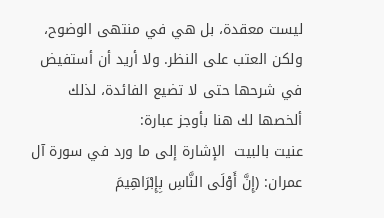ليست معقدة، بل هي في منتهى الوضوح، ولكن العتب على النظر. ولا أريد أن أستفيض في شرحها حتى لا تضيع الفائدة، لذلك ألخصها لك هنا بأوجز عبارة:
عنيت بالبيت  الإشارة إلى ما ورد في سورة آل عمران: (إِنَّ أَوْلَى النَّاسِ بِإِبْرَاهِيمَ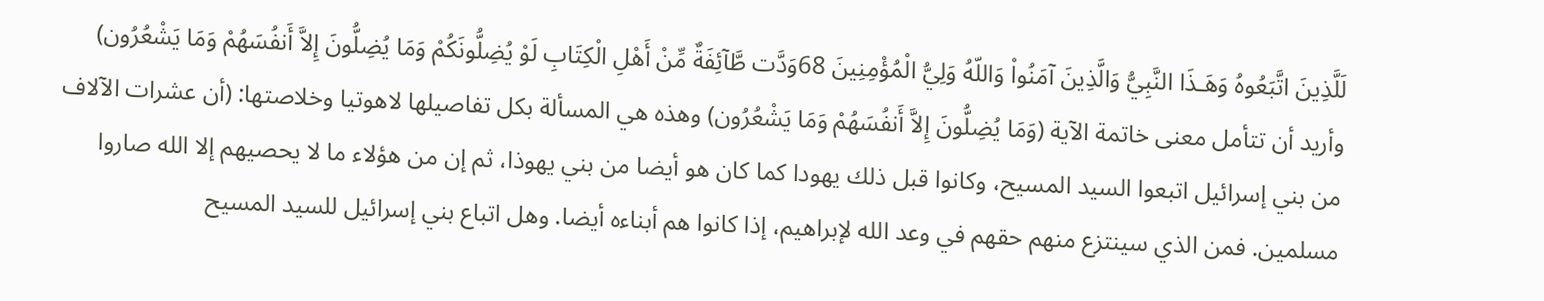لَلَّذِينَ اتَّبَعُوهُ وَهَـذَا النَّبِيُّ وَالَّذِينَ آمَنُواْ وَاللّهُ وَلِيُّ الْمُؤْمِنِينَ 68وَدَّت طَّآئِفَةٌ مِّنْ أَهْلِ الْكِتَابِ لَوْ يُضِلُّونَكُمْ وَمَا يُضِلُّونَ إِلاَّ أَنفُسَهُمْ وَمَا يَشْعُرُون)
وأريد أن تتأمل معنى خاتمة الآية (وَمَا يُضِلُّونَ إِلاَّ أَنفُسَهُمْ وَمَا يَشْعُرُون) وهذه هي المسألة بكل تفاصيلها لاهوتيا وخلاصتها: (أن عشرات الآلاف من بني إسرائيل اتبعوا السيد المسيح، وكانوا قبل ذلك يهودا كما كان هو أيضا من بني يهوذا، ثم إن من هؤلاء ما لا يحصيهم إلا الله صاروا مسلمين. فمن الذي سينتزع منهم حقهم في وعد الله لإبراهيم، إذا كانوا هم أبناءه أيضا. وهل اتباع بني إسرائيل للسيد المسيح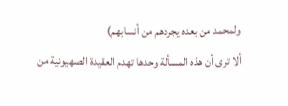ولمحمد من بعده يجردهم من أنسابهم)
ألا ترى أن هذه المسألة وحدها تهدم العقيدة الصهيونية من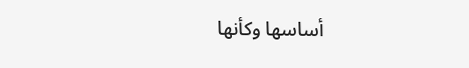أساسها وكأنها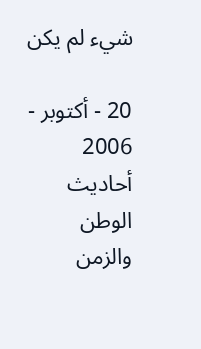شيء لم يكن

20 - أكتوبر - 2006
أحاديث الوطن والزمن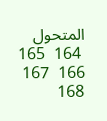المتحول
 164  165  166  167  168